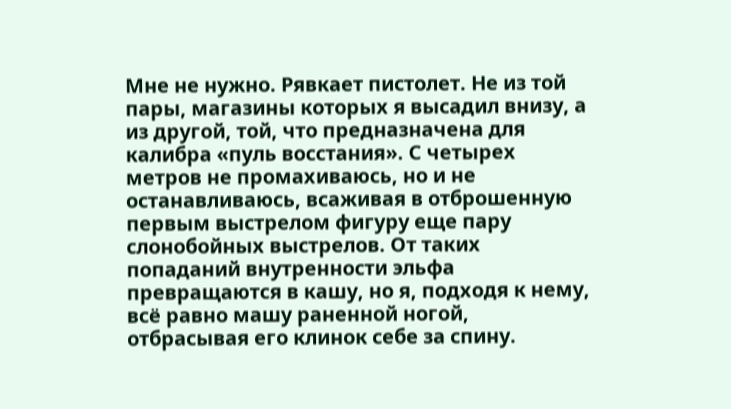Мне не нужно. Рявкает пистолет. Не из той пары, магазины которых я высадил внизу, а из другой, той, что предназначена для калибра «пуль восстания». С четырех метров не промахиваюсь, но и не останавливаюсь, всаживая в отброшенную первым выстрелом фигуру еще пару слонобойных выстрелов. От таких попаданий внутренности эльфа превращаются в кашу, но я, подходя к нему, всё равно машу раненной ногой, отбрасывая его клинок себе за спину.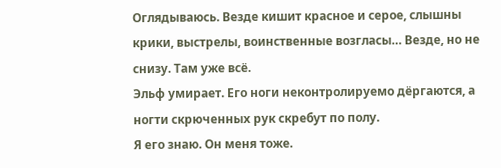Оглядываюсь. Везде кишит красное и серое, слышны крики, выстрелы, воинственные возгласы… Везде, но не снизу. Там уже всё.
Эльф умирает. Его ноги неконтролируемо дёргаются, а ногти скрюченных рук скребут по полу.
Я его знаю. Он меня тоже.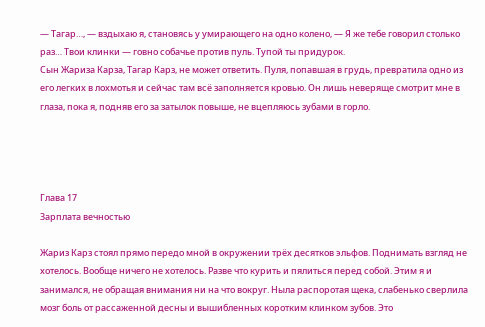— Тагар…, — вздыхаю я, становясь у умирающего на одно колено, — Я же тебе говорил столько раз… Твои клинки — говно собачье против пуль. Тупой ты придурок.
Сын Жариза Карза, Тагар Карз, не может ответить. Пуля, попавшая в грудь, превратила одно из его легких в лохмотья и сейчас там всё заполняется кровью. Он лишь неверяще смотрит мне в глаза, пока я, подняв его за затылок повыше, не вцепляюсь зубами в горло.




Глава 17
Зарплата вечностью

Жариз Карз стоял прямо передо мной в окружении трёх десятков эльфов. Поднимать взгляд не хотелось. Вообще ничего не хотелось. Разве что курить и пялиться перед собой. Этим я и занимался, не обращая внимания ни на что вокруг. Ныла распоротая щека, слабенько сверлила мозг боль от рассаженной десны и вышибленных коротким клинком зубов. Это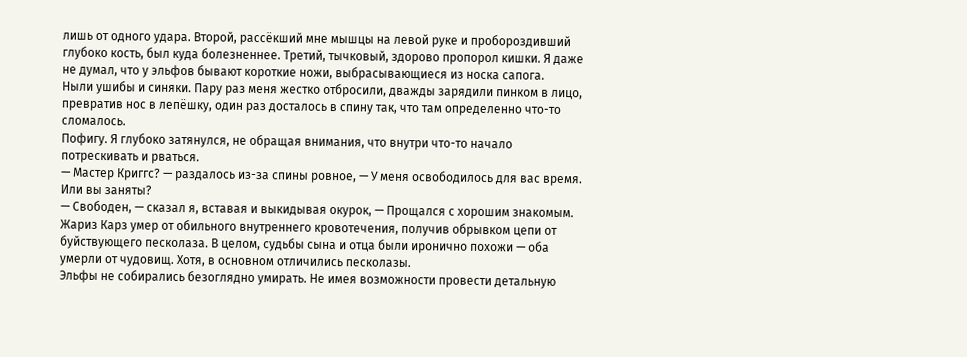лишь от одного удара. Второй, рассёкший мне мышцы на левой руке и пробороздивший глубоко кость, был куда болезненнее. Третий, тычковый, здорово пропорол кишки. Я даже не думал, что у эльфов бывают короткие ножи, выбрасывающиеся из носка сапога.
Ныли ушибы и синяки. Пару раз меня жестко отбросили, дважды зарядили пинком в лицо, превратив нос в лепёшку, один раз досталось в спину так, что там определенно что-то сломалось.
Пофигу. Я глубоко затянулся, не обращая внимания, что внутри что-то начало потрескивать и рваться.
— Мастер Криггс? — раздалось из-за спины ровное, — У меня освободилось для вас время. Или вы заняты?
— Свободен, — сказал я, вставая и выкидывая окурок, — Прощался с хорошим знакомым.
Жариз Карз умер от обильного внутреннего кровотечения, получив обрывком цепи от буйствующего песколаза. В целом, судьбы сына и отца были иронично похожи — оба умерли от чудовищ. Хотя, в основном отличились песколазы.
Эльфы не собирались безоглядно умирать. Не имея возможности провести детальную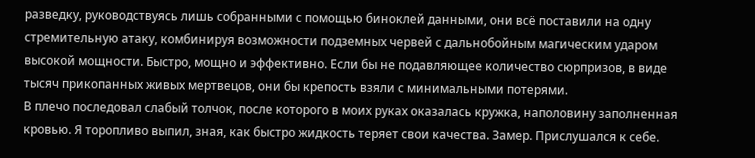разведку, руководствуясь лишь собранными с помощью биноклей данными, они всё поставили на одну стремительную атаку, комбинируя возможности подземных червей с дальнобойным магическим ударом высокой мощности. Быстро, мощно и эффективно. Если бы не подавляющее количество сюрпризов, в виде тысяч прикопанных живых мертвецов, они бы крепость взяли с минимальными потерями.
В плечо последовал слабый толчок, после которого в моих руках оказалась кружка, наполовину заполненная кровью. Я торопливо выпил, зная, как быстро жидкость теряет свои качества. Замер. Прислушался к себе.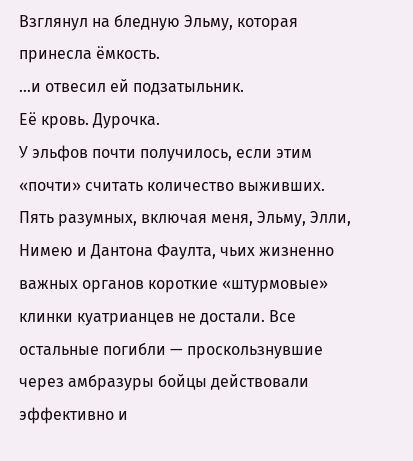Взглянул на бледную Эльму, которая принесла ёмкость.
…и отвесил ей подзатыльник.
Её кровь. Дурочка.
У эльфов почти получилось, если этим «почти» считать количество выживших. Пять разумных, включая меня, Эльму, Элли, Нимею и Дантона Фаулта, чьих жизненно важных органов короткие «штурмовые» клинки куатрианцев не достали. Все остальные погибли — проскользнувшие через амбразуры бойцы действовали эффективно и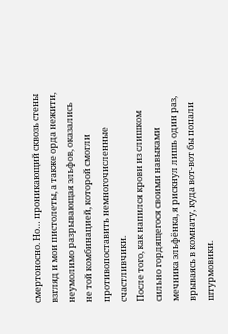смертоносно. Но… проникающий сквозь стены взгляд и мои пистолеты, а также орда нежити, неумолимо разрывающая эльфов, оказались не той комбинацией, которой смогли противопоставить немногочисленные счастливчики.
После того, как напился крови из слишком сильно гордящегося своими навыками мечника эльфёнка, я рискнул лишь один раз, врываясь в комнату, куда вот-вот бы попали штурмовики.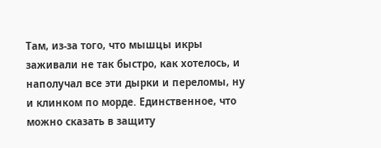Там, из-за того, что мышцы икры заживали не так быстро, как хотелось, и наполучал все эти дырки и переломы, ну и клинком по морде. Единственное, что можно сказать в защиту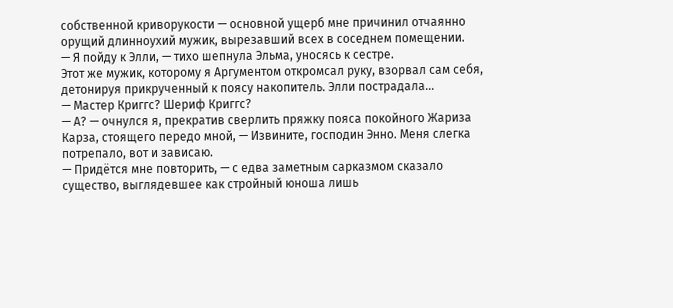собственной криворукости — основной ущерб мне причинил отчаянно орущий длинноухий мужик, вырезавший всех в соседнем помещении.
— Я пойду к Элли, — тихо шепнула Эльма, уносясь к сестре.
Этот же мужик, которому я Аргументом откромсал руку, взорвал сам себя, детонируя прикрученный к поясу накопитель. Элли пострадала…
— Мастер Криггс? Шериф Криггс?
— А? — очнулся я, прекратив сверлить пряжку пояса покойного Жариза Карза, стоящего передо мной, — Извините, господин Энно. Меня слегка потрепало, вот и зависаю.
— Придётся мне повторить, — с едва заметным сарказмом сказало существо, выглядевшее как стройный юноша лишь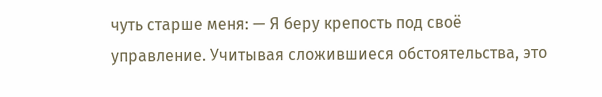чуть старше меня: — Я беру крепость под своё управление. Учитывая сложившиеся обстоятельства, это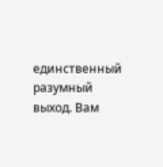единственный разумный выход. Вам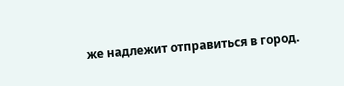же надлежит отправиться в город.